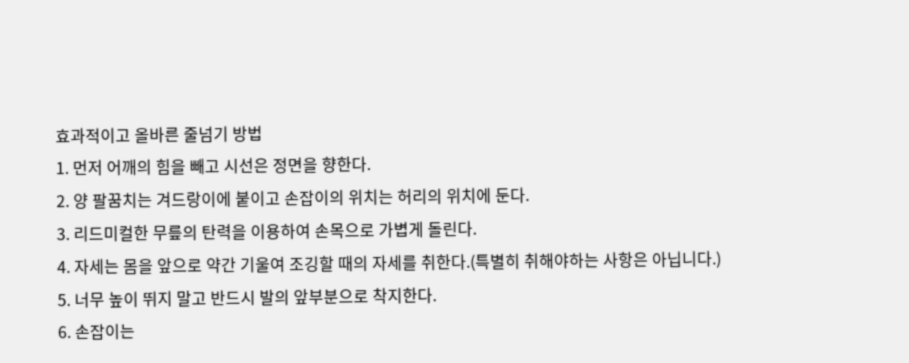효과적이고 올바른 줄넘기 방법
1. 먼저 어깨의 힘을 빼고 시선은 정면을 향한다.
2. 양 팔꿈치는 겨드랑이에 붙이고 손잡이의 위치는 허리의 위치에 둔다.
3. 리드미컬한 무릎의 탄력을 이용하여 손목으로 가볍게 돌린다.
4. 자세는 몸을 앞으로 약간 기울여 조깅할 때의 자세를 취한다.(특별히 취해야하는 사항은 아닙니다.)
5. 너무 높이 뛰지 말고 반드시 발의 앞부분으로 착지한다.
6. 손잡이는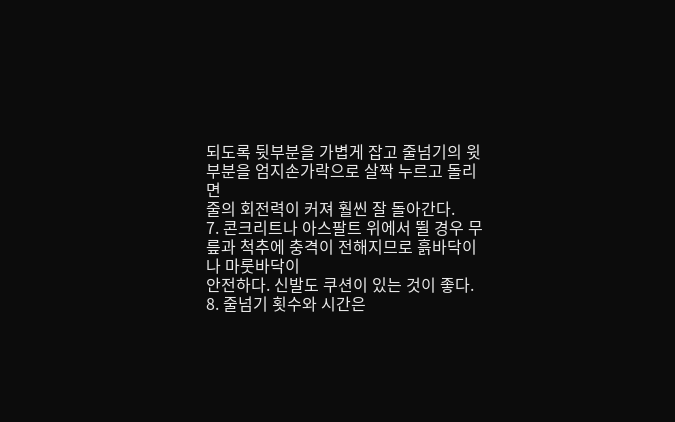되도록 뒷부분을 가볍게 잡고 줄넘기의 윗부분을 엄지손가락으로 살짝 누르고 돌리면
줄의 회전력이 커져 훨씬 잘 돌아간다.
7. 콘크리트나 아스팔트 위에서 뛸 경우 무릎과 척추에 충격이 전해지므로 흙바닥이나 마룻바닥이
안전하다. 신발도 쿠션이 있는 것이 좋다.
8. 줄넘기 횟수와 시간은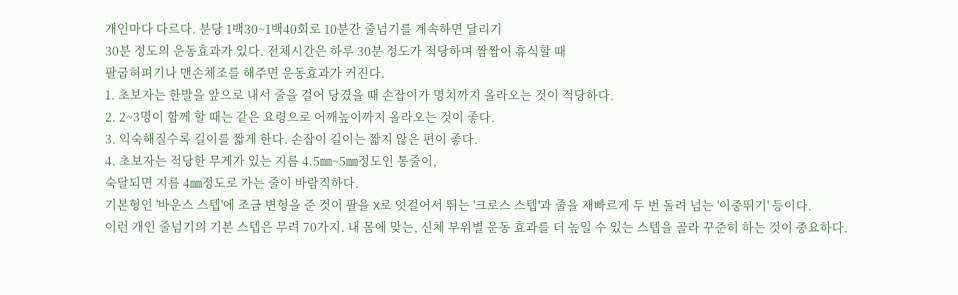개인마다 다르다. 분당 1백30~1백40회로 10분간 줄넘기를 계속하면 달리기
30분 정도의 운동효과가 있다. 전체시간은 하루 30분 정도가 적당하며 짬짬이 휴식할 때
팔굽혀펴기나 맨손체조를 해주면 운동효과가 커진다.
1. 초보자는 한발을 앞으로 내서 줄을 걸어 당겼을 때 손잡이가 명치까지 올라오는 것이 적당하다.
2. 2~3명이 함께 할 때는 같은 요령으로 어깨높이까지 올라오는 것이 좋다.
3. 익숙해질수록 길이를 짧게 한다. 손잡이 길이는 짧지 않은 편이 좋다.
4. 초보자는 적당한 무게가 있는 지름 4.5㎜~5㎜정도인 통줄이,
숙달되면 지름 4㎜정도로 가는 줄이 바람직하다.
기본형인 '바운스 스텝'에 조금 변형을 준 것이 팔을 X로 엇걸어서 뛰는 '크로스 스텝'과 줄을 재빠르게 두 번 돌려 넘는 '이중뛰기' 등이다.
이런 개인 줄넘기의 기본 스텝은 무려 70가지. 내 몸에 맞는, 신체 부위별 운동 효과를 더 높일 수 있는 스텝을 골라 꾸준히 하는 것이 중요하다.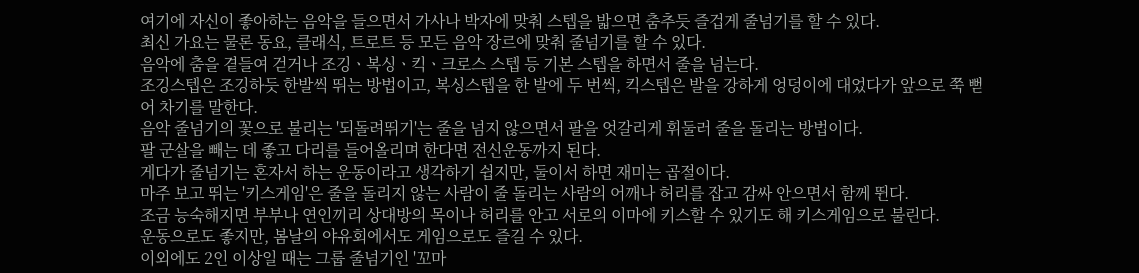여기에 자신이 좋아하는 음악을 들으면서 가사나 박자에 맞춰 스텝을 밟으면 춤추듯 즐겁게 줄넘기를 할 수 있다.
최신 가요는 물론 동요, 클래식, 트로트 등 모든 음악 장르에 맞춰 줄넘기를 할 수 있다.
음악에 춤을 곁들여 걷거나 조깅ㆍ복싱ㆍ킥ㆍ크로스 스텝 등 기본 스텝을 하면서 줄을 넘는다.
조깅스텝은 조깅하듯 한발씩 뛰는 방법이고, 복싱스텝을 한 발에 두 번씩, 킥스텝은 발을 강하게 엉덩이에 대었다가 앞으로 쭉 뻗어 차기를 말한다.
음악 줄넘기의 꽃으로 불리는 '되돌려뛰기'는 줄을 넘지 않으면서 팔을 엇갈리게 휘둘러 줄을 돌리는 방법이다.
팔 군살을 빼는 데 좋고 다리를 들어올리며 한다면 전신운동까지 된다.
게다가 줄넘기는 혼자서 하는 운동이라고 생각하기 쉽지만, 둘이서 하면 재미는 곱절이다.
마주 보고 뛰는 '키스게임'은 줄을 돌리지 않는 사람이 줄 돌리는 사람의 어깨나 허리를 잡고 감싸 안으면서 함께 뛴다.
조금 능숙해지면 부부나 연인끼리 상대방의 목이나 허리를 안고 서로의 이마에 키스할 수 있기도 해 키스게임으로 불린다.
운동으로도 좋지만, 봄날의 야유회에서도 게임으로도 즐길 수 있다.
이외에도 2인 이상일 때는 그룹 줄넘기인 '꼬마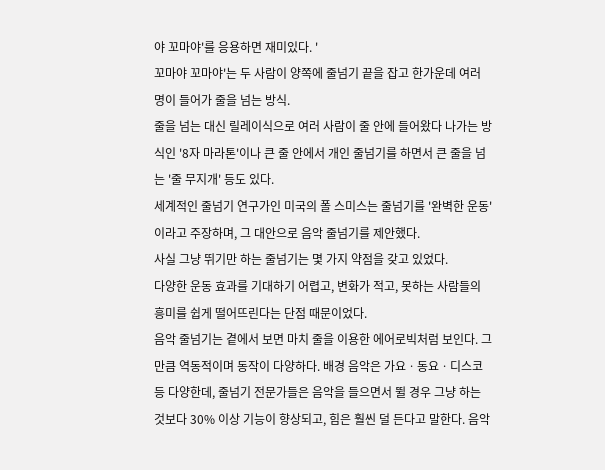야 꼬마야'를 응용하면 재미있다. '
꼬마야 꼬마야'는 두 사람이 양쪽에 줄넘기 끝을 잡고 한가운데 여러 명이 들어가 줄을 넘는 방식.
줄을 넘는 대신 릴레이식으로 여러 사람이 줄 안에 들어왔다 나가는 방식인 '8자 마라톤'이나 큰 줄 안에서 개인 줄넘기를 하면서 큰 줄을 넘는 '줄 무지개' 등도 있다.
세계적인 줄넘기 연구가인 미국의 폴 스미스는 줄넘기를 '완벽한 운동'이라고 주장하며, 그 대안으로 음악 줄넘기를 제안했다.
사실 그냥 뛰기만 하는 줄넘기는 몇 가지 약점을 갖고 있었다.
다양한 운동 효과를 기대하기 어렵고, 변화가 적고, 못하는 사람들의 흥미를 쉽게 떨어뜨린다는 단점 때문이었다.
음악 줄넘기는 곁에서 보면 마치 줄을 이용한 에어로빅처럼 보인다. 그만큼 역동적이며 동작이 다양하다. 배경 음악은 가요ㆍ동요ㆍ디스코 등 다양한데, 줄넘기 전문가들은 음악을 들으면서 뛸 경우 그냥 하는 것보다 30% 이상 기능이 향상되고, 힘은 훨씬 덜 든다고 말한다. 음악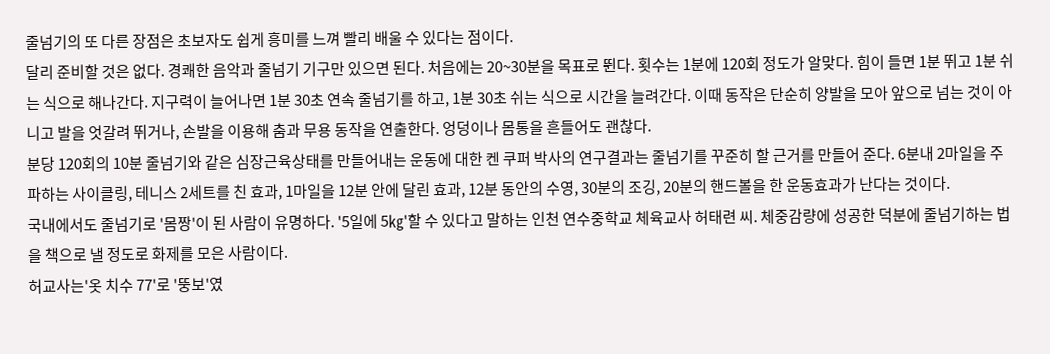줄넘기의 또 다른 장점은 초보자도 쉽게 흥미를 느껴 빨리 배울 수 있다는 점이다.
달리 준비할 것은 없다. 경쾌한 음악과 줄넘기 기구만 있으면 된다. 처음에는 20~30분을 목표로 뛴다. 횟수는 1분에 120회 정도가 알맞다. 힘이 들면 1분 뛰고 1분 쉬는 식으로 해나간다. 지구력이 늘어나면 1분 30초 연속 줄넘기를 하고, 1분 30초 쉬는 식으로 시간을 늘려간다. 이때 동작은 단순히 양발을 모아 앞으로 넘는 것이 아니고 발을 엇갈려 뛰거나, 손발을 이용해 춤과 무용 동작을 연출한다. 엉덩이나 몸통을 흔들어도 괜찮다.
분당 120회의 10분 줄넘기와 같은 심장근육상태를 만들어내는 운동에 대한 켄 쿠퍼 박사의 연구결과는 줄넘기를 꾸준히 할 근거를 만들어 준다. 6분내 2마일을 주파하는 사이클링, 테니스 2세트를 친 효과, 1마일을 12분 안에 달린 효과, 12분 동안의 수영, 30분의 조깅, 20분의 핸드볼을 한 운동효과가 난다는 것이다.
국내에서도 줄넘기로 '몸짱'이 된 사람이 유명하다. '5일에 5㎏'할 수 있다고 말하는 인천 연수중학교 체육교사 허태련 씨. 체중감량에 성공한 덕분에 줄넘기하는 법을 책으로 낼 정도로 화제를 모은 사람이다.
허교사는'옷 치수 77'로 '뚱보'였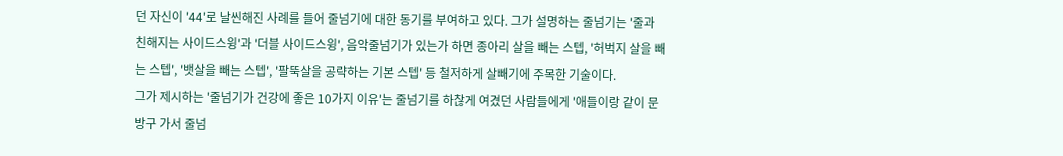던 자신이 '44'로 날씬해진 사례를 들어 줄넘기에 대한 동기를 부여하고 있다. 그가 설명하는 줄넘기는 '줄과 친해지는 사이드스윙'과 '더블 사이드스윙', 음악줄넘기가 있는가 하면 종아리 살을 빼는 스텝, '허벅지 살을 빼는 스텝', '뱃살을 빼는 스텝', '팔뚝살을 공략하는 기본 스텝' 등 철저하게 살빼기에 주목한 기술이다.
그가 제시하는 '줄넘기가 건강에 좋은 10가지 이유'는 줄넘기를 하찮게 여겼던 사람들에게 '애들이랑 같이 문방구 가서 줄넘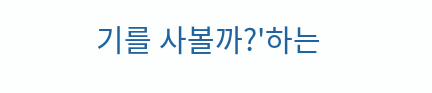기를 사볼까?'하는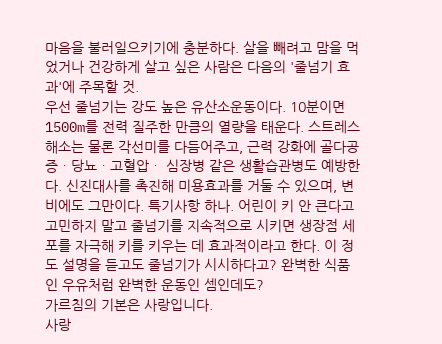마음을 불러일으키기에 충분하다. 살을 빼려고 맘을 먹었거나 건강하게 살고 싶은 사람은 다음의 '줄넘기 효과'에 주목할 것.
우선 줄넘기는 강도 높은 유산소운동이다. 10분이면 1500m를 전력 질주한 만큼의 열량을 태운다. 스트레스 해소는 물론 각선미를 다듬어주고, 근력 강화에 골다공증ㆍ당뇨ㆍ고혈압ㆍ 심장병 같은 생활습관병도 예방한다. 신진대사를 촉진해 미용효과를 거둘 수 있으며, 변비에도 그만이다. 특기사항 하나. 어린이 키 안 큰다고 고민하지 말고 줄넘기를 지속적으로 시키면 생장점 세포를 자극해 키를 키우는 데 효과적이라고 한다. 이 정도 설명을 듣고도 줄넘기가 시시하다고? 완벽한 식품인 우유처럼 완벽한 운동인 셈인데도?
가르침의 기본은 사랑입니다.
사랑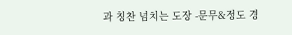과 칭찬 넘치는 도장 -문무&정도 경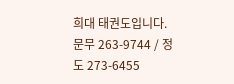희대 태권도입니다.
문무 263-9744 / 정도 273-6455